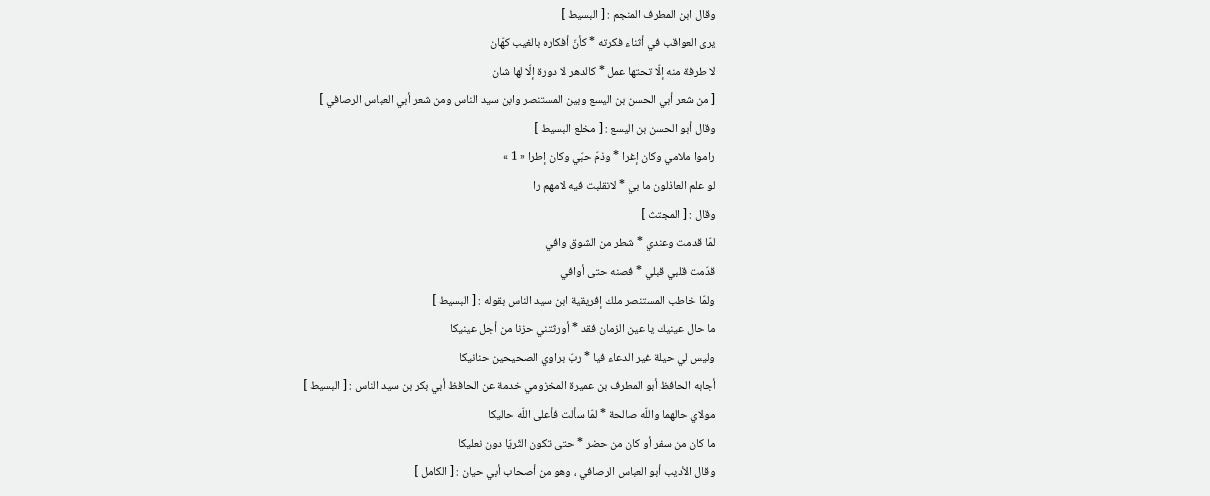وقال ابن المطرف المنجم : [ البسيط ]
يرى العواقب في أثناء فكرته * كأنّ أفكاره بالغيب كهّان
لا طرفة منه إلّا تحتها عمل * كالدهر لا دورة إلّا لها شان
[ من شعر أبي الحسن بن اليسع وبين المستنصر وابن سيد الناس ومن شعر أبي العباس الرصافي ]
وقال أبو الحسن بن اليسع : [ مخلع البسيط ]
راموا ملامي وكان إغرا * وذمّ حبّي وكان إطرا « 1 »
لو علم العاذلون ما بي * لانقلبت فيه لامهم را
وقال : [ المجتث ]
لمّا قدمت وعندي * شطر من الشوق وافي
قدّمت قلبي قبلي * فصنه حتى أوافي
ولمّا خاطب المستنصر ملك إفريقية ابن سيد الناس بقوله : [ البسيط ]
ما حال عينيك يا عين الزمان فقد * أورثتني حزنا من أجل عينيكا
وليس لي حيلة غير الدعاء فيا * ربّ براوي الصحيحين حنانيكا
أجابه الحافظ أبو المطرف بن عميرة المخزومي خدمة عن الحافظ أبي بكر بن سيد الناس : [ البسيط ]
مولاي حالهما واللّه صالحة * لمّا سألت فأعلى اللّه حاليكا
ما كان من سفر أو كان من حضر * حتى تكون الثّريّا دون نعليكا
وقال الأديب أبو العباس الرصافي ، وهو من أصحاب أبي حيان : [ الكامل ]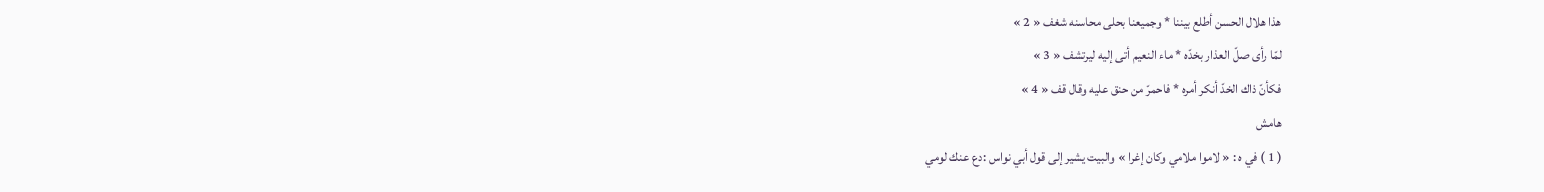هذا هلال الحسن أطلع بيننا * وجميعنا بحلى محاسنه شغف « 2 »
لمّا رأى صلّ العذار بخدّه * ماء النعيم أتى إليه ليرتشف « 3 »
فكأنّ ذاك الخدّ أنكر أمره * فاحمرّ من حنق عليه وقال قف « 4 »
هامش
( 1 ) في ه : « لاموا ملامي وكان إغرا » والبيت يشير إلى قول أبي نواس :دع عنك لومي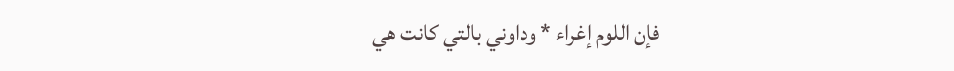فإن اللوم إغراء * وداوني بالتي كانت هي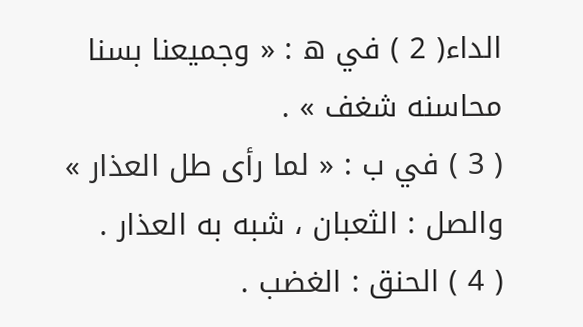الداء( 2 ) في ه : « وجميعنا بسنا محاسنه شغف » .
( 3 ) في ب : « لما رأى طل العذار » والصل : الثعبان ، شبه به العذار .
( 4 ) الحنق : الغضب .